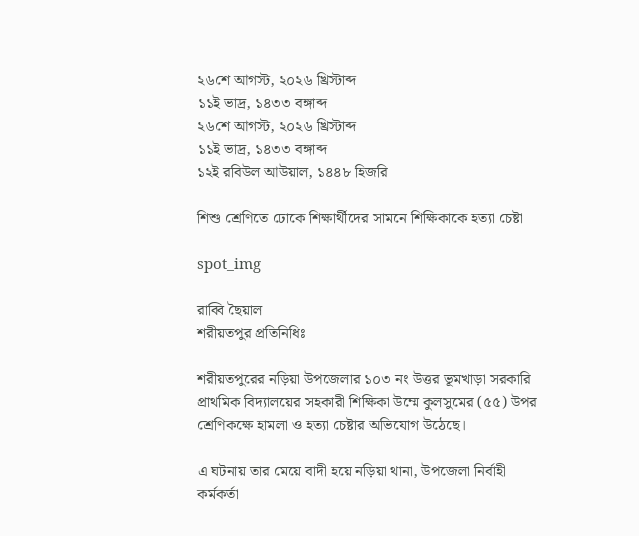২৬শে আগস্ট, ২০২৬ খ্রিস্টাব্দ
১১ই ভাদ্র, ১৪৩৩ বঙ্গাব্দ
২৬শে আগস্ট, ২০২৬ খ্রিস্টাব্দ
১১ই ভাদ্র, ১৪৩৩ বঙ্গাব্দ
১২ই রবিউল আউয়াল, ১৪৪৮ হিজরি

শিশু শ্রেণিতে ঢোকে শিক্ষার্থীদের সামনে শিক্ষিকাকে হত্যা চেষ্টা

spot_img

রাব্বি ছৈয়াল
শরীয়তপুর প্রতিনিধিঃ

শরীয়তপুরের নড়িয়া উপজেলার ১০৩ নং উত্তর ভূমখাড়া সরকারি প্রাথমিক বিদ্যালয়ের সহকারী শিক্ষিকা উম্মে কুলসুমের (৫৫) উপর শ্রেণিকক্ষে হামলা ও হত্যা চেষ্টার অভিযোগ উঠেছে।

এ ঘটনায় তার মেয়ে বাদী হয়ে নড়িয়া থানা, উপজেলা নির্বাহী কর্মকর্তা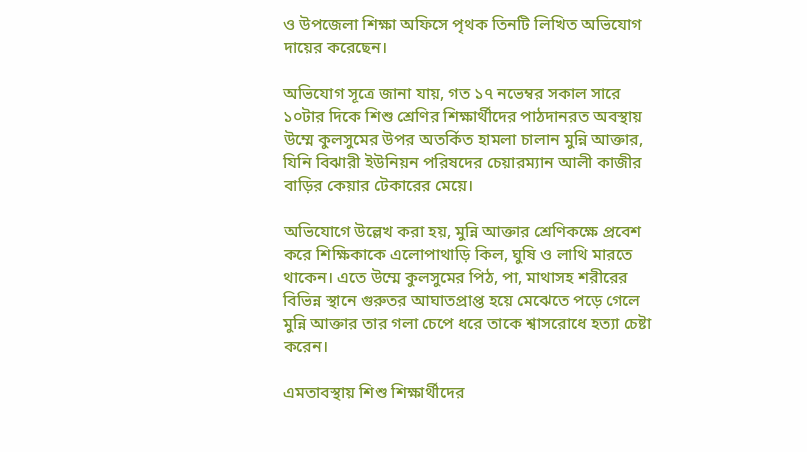ও উপজেলা শিক্ষা অফিসে পৃথক তিনটি লিখিত অভিযোগ দায়ের করেছেন।

অভিযোগ সূত্রে জানা যায়, গত ১৭ নভেম্বর সকাল সারে ১০টার দিকে শিশু শ্রেণির শিক্ষার্থীদের পাঠদানরত অবস্থায় উম্মে কুলসুমের উপর অতর্কিত হামলা চালান মুন্নি আক্তার, যিনি বিঝারী ইউনিয়ন পরিষদের চেয়ারম্যান আলী কাজীর বাড়ির কেয়ার টেকারের মেয়ে।

অভিযোগে উল্লেখ করা হয়, মুন্নি আক্তার শ্রেণিকক্ষে প্রবেশ করে শিক্ষিকাকে এলোপাথাড়ি কিল, ঘুষি ও লাথি মারতে থাকেন। এতে উম্মে কুলসুমের পিঠ, পা, মাথাসহ শরীরের বিভিন্ন স্থানে গুরুতর আঘাতপ্রাপ্ত হয়ে মেঝেতে পড়ে গেলে মুন্নি আক্তার তার গলা চেপে ধরে তাকে শ্বাসরোধে হত্যা চেষ্টা করেন।

এমতাবস্থায় শিশু শিক্ষার্থীদের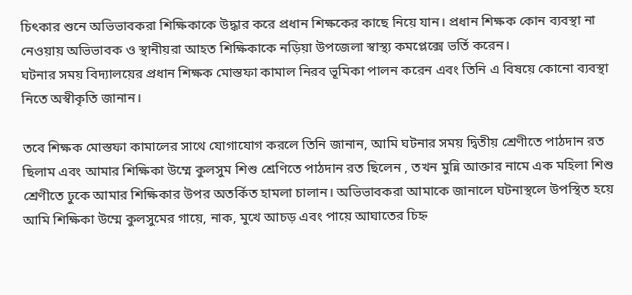চিৎকার শুনে অভিভাবকরা শিক্ষিকাকে উদ্ধার করে প্রধান শিক্ষকের কাছে নিয়ে যান। প্রধান শিক্ষক কোন ব্যবস্থা না নেওয়ায় অভিভাবক ও স্থানীয়রা আহত শিক্ষিকাকে নড়িয়া উপজেলা স্বাস্থ্য কমপ্লেক্সে ভর্তি করেন।
ঘটনার সময় বিদ্যালয়ের প্রধান শিক্ষক মোস্তফা কামাল নিরব ভূমিকা পালন করেন এবং তিনি এ বিষয়ে কোনো ব্যবস্থা নিতে অস্বীকৃতি জানান।

তবে শিক্ষক মোস্তফা কামালের সাথে যোগাযোগ করলে তিনি জানান, আমি ঘটনার সময় দ্বিতীয় শ্রেণীতে পাঠদান রত ছিলাম এবং আমার শিক্ষিকা উম্মে কুলসুম শিশু শ্রেণিতে পাঠদান রত ছিলেন , তখন মুন্নি আক্তার নামে এক মহিলা শিশু শ্রেণীতে ঢুকে আমার শিক্ষিকার উপর অতর্কিত হামলা চালান। অভিভাবকরা আমাকে জানালে ঘটনাস্থলে উপস্থিত হয়ে আমি শিক্ষিকা উম্মে কুলসুমের গায়ে, নাক, মুখে আচড় এবং পায়ে আঘাতের চিহ্ন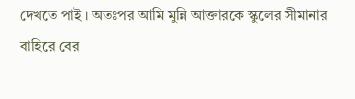দেখতে পাই । অতঃপর আমি মুন্নি আক্তারকে স্কুলের সীমানার বাহিরে বের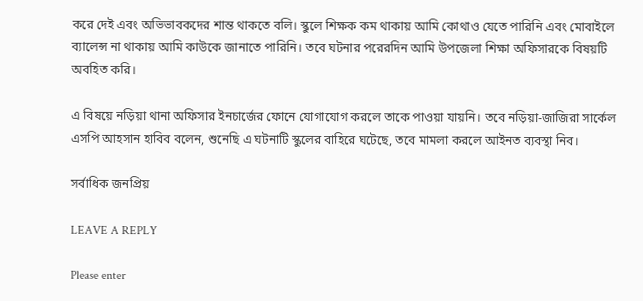করে দেই এবং অভিভাবকদের শান্ত থাকতে বলি। স্কুলে শিক্ষক কম থাকায় আমি কোথাও যেতে পারিনি এবং মোবাইলে ব্যালেন্স না থাকায় আমি কাউকে জানাতে পারিনি। তবে ঘটনার পরেরদিন আমি উপজেলা শিক্ষা অফিসারকে বিষয়টি অবহিত করি।

এ বিষয়ে নড়িয়া থানা অফিসার ইনচার্জের ফোনে যোগাযোগ করলে তাকে পাওয়া যায়নি। তবে নড়িয়া-জাজিরা সার্কেল এসপি আহসান হাবিব বলেন, শুনেছি এ ঘটনাটি স্কুলের বাহিরে ঘটেছে, তবে মামলা করলে আইনত ব্যবস্থা নিব।

সর্বাধিক জনপ্রিয়

LEAVE A REPLY

Please enter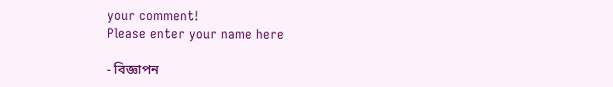your comment!
Please enter your name here

- বিজ্ঞাপন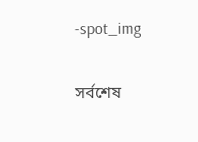-spot_img

সর্বশেষ